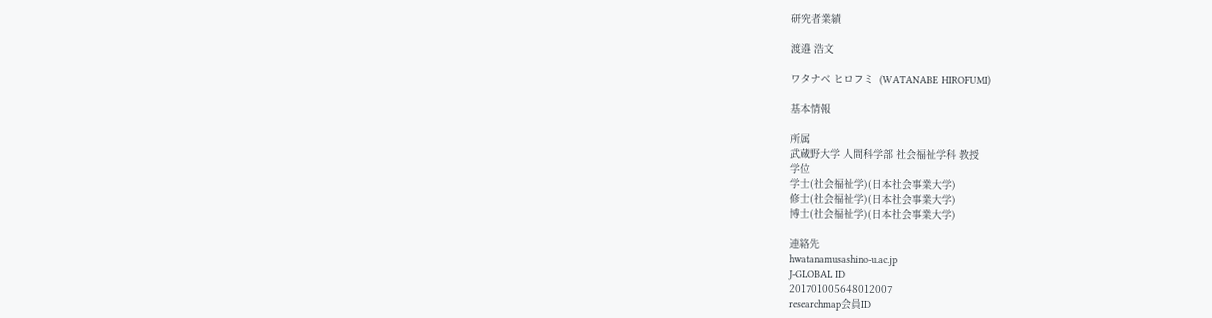研究者業績

渡邉 浩文

ワタナベ ヒロフミ  (WATANABE HIROFUMI)

基本情報

所属
武蔵野大学 人間科学部 社会福祉学科 教授
学位
学士(社会福祉学)(日本社会事業大学)
修士(社会福祉学)(日本社会事業大学)
博士(社会福祉学)(日本社会事業大学)

連絡先
hwatanamusashino-u.ac.jp
J-GLOBAL ID
201701005648012007
researchmap会員ID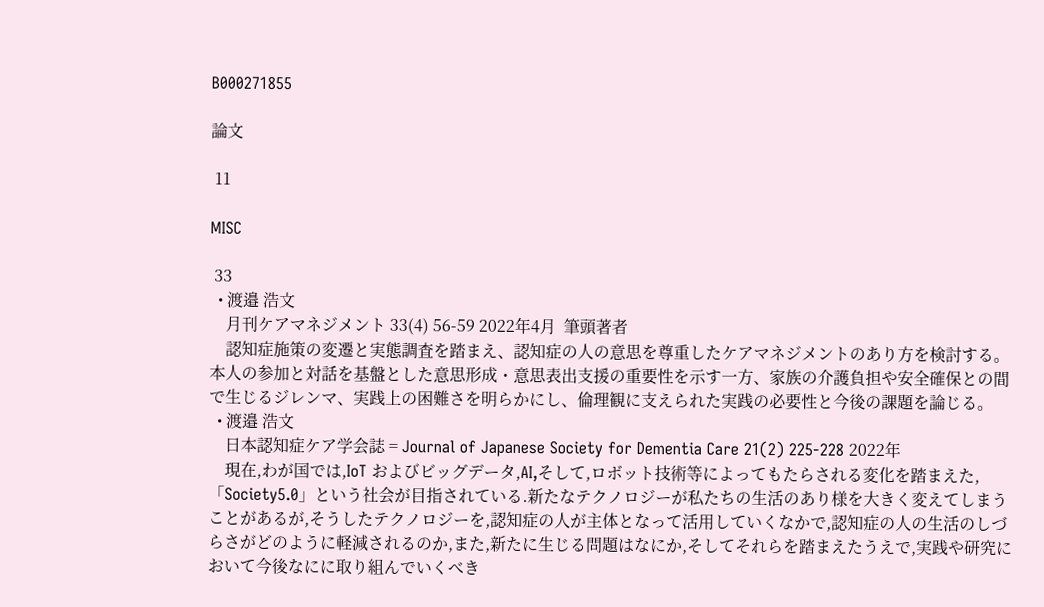B000271855

論文

 11

MISC

 33
  • 渡邉 浩文
    月刊ケアマネジメント 33(4) 56-59 2022年4月  筆頭著者
    認知症施策の変遷と実態調査を踏まえ、認知症の人の意思を尊重したケアマネジメントのあり方を検討する。本人の参加と対話を基盤とした意思形成・意思表出支援の重要性を示す一方、家族の介護負担や安全確保との間で生じるジレンマ、実践上の困難さを明らかにし、倫理観に支えられた実践の必要性と今後の課題を論じる。
  • 渡邉 浩文
    日本認知症ケア学会誌 = Journal of Japanese Society for Dementia Care 21(2) 225-228 2022年
    現在,わが国では,IoT およびビッグデータ,AI,そして,ロボット技術等によってもたらされる変化を踏まえた,「Society5.0」という社会が目指されている.新たなテクノロジーが私たちの生活のあり様を大きく変えてしまうことがあるが,そうしたテクノロジーを,認知症の人が主体となって活用していくなかで,認知症の人の生活のしづらさがどのように軽減されるのか,また,新たに生じる問題はなにか,そしてそれらを踏まえたうえで,実践や研究において今後なにに取り組んでいくべき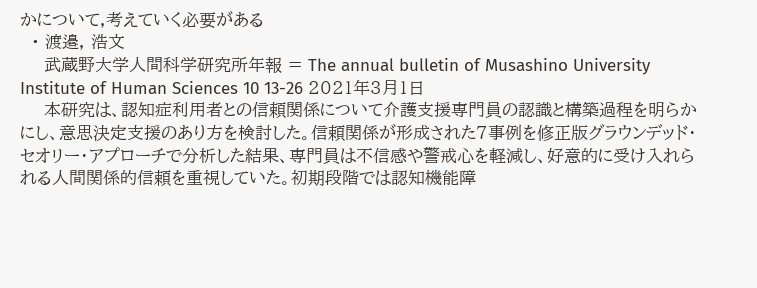かについて,考えていく必要がある
  • 渡邉, 浩文
    武蔵野大学人間科学研究所年報 = The annual bulletin of Musashino University Institute of Human Sciences 10 13-26 2021年3月1日
    本研究は、認知症利用者との信頼関係について介護支援専門員の認識と構築過程を明らかにし、意思決定支援のあり方を検討した。信頼関係が形成された7事例を修正版グラウンデッド・セオリー・アプローチで分析した結果、専門員は不信感や警戒心を軽減し、好意的に受け入れられる人間関係的信頼を重視していた。初期段階では認知機能障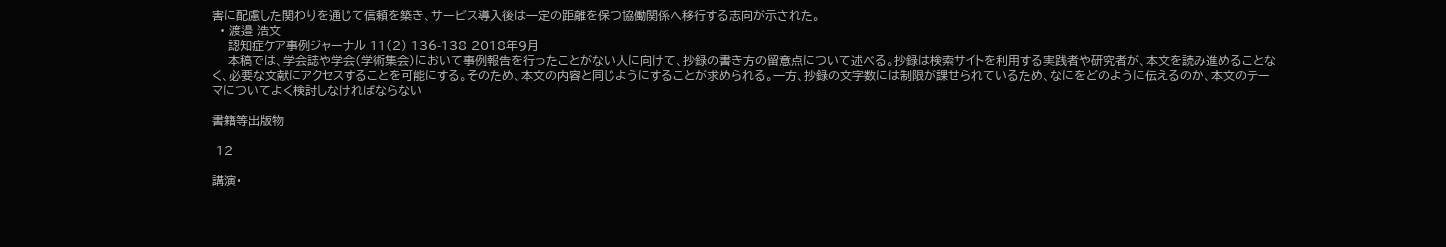害に配慮した関わりを通じて信頼を築き、サービス導入後は一定の距離を保つ協働関係へ移行する志向が示された。
  • 渡邉 浩文
    認知症ケア事例ジャーナル 11(2) 136-138 2018年9月
    本稿では、学会誌や学会(学術集会)において事例報告を行ったことがない人に向けて、抄録の書き方の留意点について述べる。抄録は検索サイトを利用する実践者や研究者が、本文を読み進めることなく、必要な文献にアクセスすることを可能にする。そのため、本文の内容と同じようにすることが求められる。一方、抄録の文字数には制限が課せられているため、なにをどのように伝えるのか、本文のテーマについてよく検討しなければならない

書籍等出版物

 12

講演・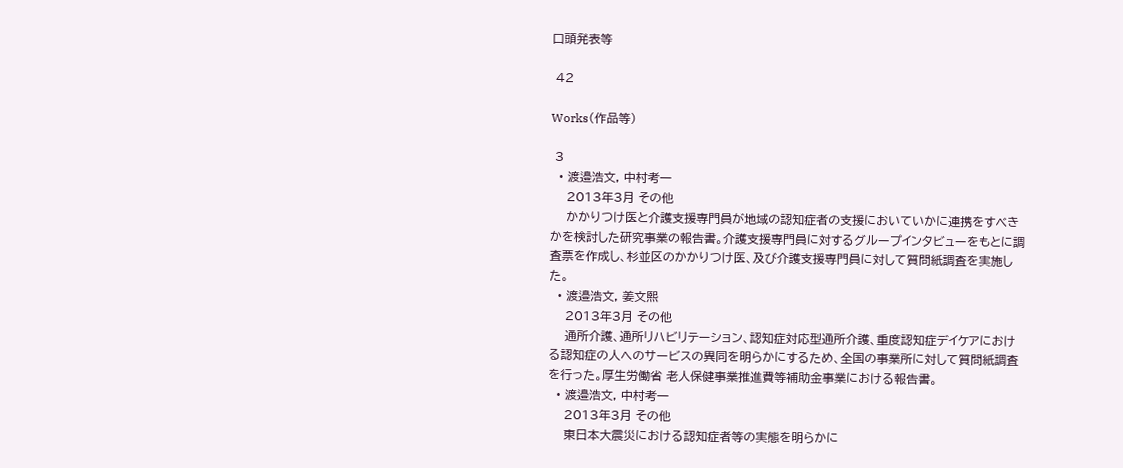口頭発表等

 42

Works(作品等)

 3
  • 渡邉浩文, 中村考一
    2013年3月 その他
    かかりつけ医と介護支援専門員が地域の認知症者の支援においていかに連携をすべきかを検討した研究事業の報告書。介護支援専門員に対するグループインタビューをもとに調査票を作成し、杉並区のかかりつけ医、及び介護支援専門員に対して質問紙調査を実施した。
  • 渡邉浩文, 姜文熙
    2013年3月 その他
    通所介護、通所リハビリテーション、認知症対応型通所介護、重度認知症デイケアにおける認知症の人へのサービスの異同を明らかにするため、全国の事業所に対して質問紙調査を行った。厚生労働省 老人保健事業推進費等補助金事業における報告書。
  • 渡邉浩文, 中村考一
    2013年3月 その他
    東日本大震災における認知症者等の実態を明らかに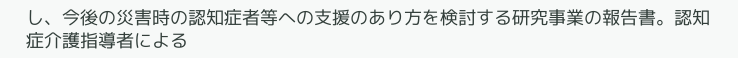し、今後の災害時の認知症者等への支援のあり方を検討する研究事業の報告書。認知症介護指導者による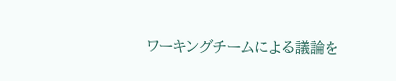ワーキングチームによる議論を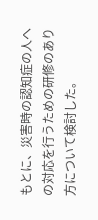もとに、災害時の認知症の人への対応を行うための研修のあり方について検討した。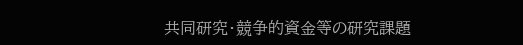共同研究・競争的資金等の研究課題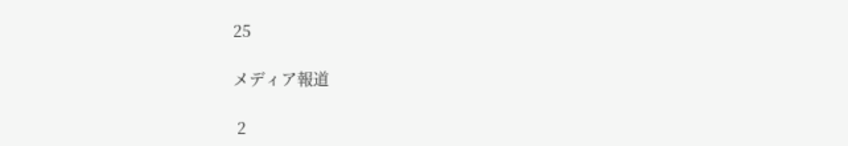25

メディア報道

 2